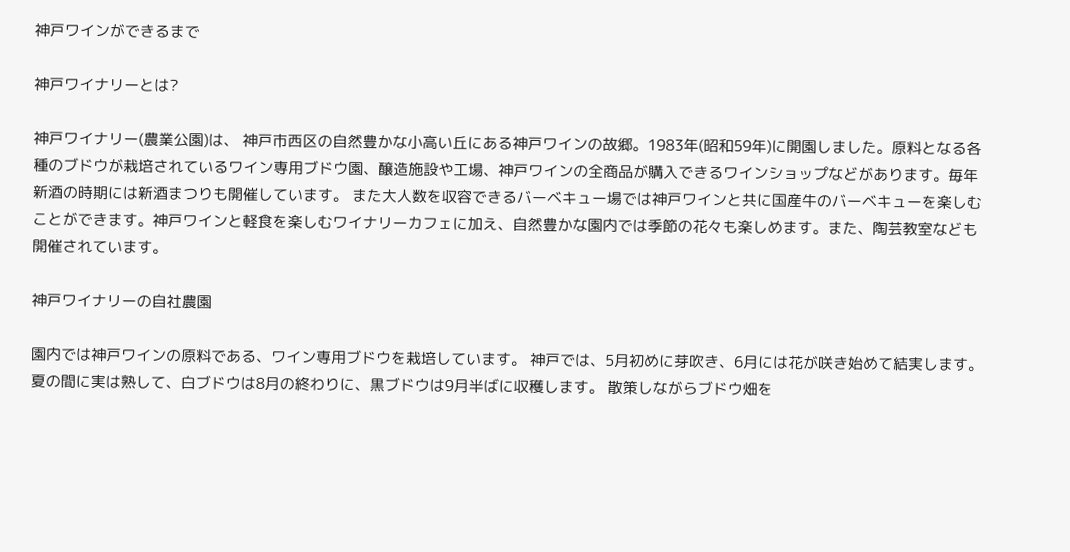神戸ワインができるまで

神戸ワイナリーとは?

神戸ワイナリー(農業公園)は、 神戸市西区の自然豊かな小高い丘にある神戸ワインの故郷。1983年(昭和59年)に開園しました。原料となる各種のブドウが栽培されているワイン専用ブドウ園、醸造施設や工場、神戸ワインの全商品が購入できるワインショップなどがあります。毎年新酒の時期には新酒まつりも開催しています。 また大人数を収容できるバーベキュー場では神戸ワインと共に国産牛のバーベキューを楽しむことができます。神戸ワインと軽食を楽しむワイナリーカフェに加え、自然豊かな園内では季節の花々も楽しめます。また、陶芸教室なども開催されています。

神戸ワイナリーの自社農園

園内では神戸ワインの原料である、ワイン専用ブドウを栽培しています。 神戸では、5月初めに芽吹き、6月には花が咲き始めて結実します。夏の間に実は熟して、白ブドウは8月の終わりに、黒ブドウは9月半ばに収穫します。 散策しながらブドウ畑を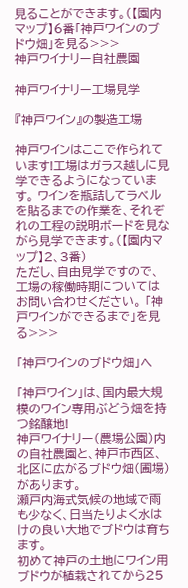見ることができます。(【園内マップ】6番「神戸ワインのブドウ畑」を見る>>>
神戸ワイナリー自社農園

神戸ワイナリー工場見学

『神戸ワイン』の製造工場

神戸ワインはここで作られています!工場はガラス越しに見学できるようになっています。 ワインを瓶詰してラベルを貼るまでの作業を、それぞれの工程の説明ボードを見ながら見学できます。(【園内マップ】2、3番)
ただし、自由見学ですので、工場の稼働時期についてはお問い合わせください。 「神戸ワインができるまで」を見る>>>

「神戸ワインのブドウ畑」へ

「神戸ワイン」は、国内最大規模のワイン専用ぶどう畑を持つ銘醸地!
神戸ワイナリー(農場公園)内の自社農園と、神戸市西区、北区に広がるブドウ畑(圃場)があります。
瀬戸内海式気候の地域で雨も少なく、日当たりよく水はけの良い大地でブドウは育ちます。
初めて神戸の土地にワイン用ブドウが植栽されてから25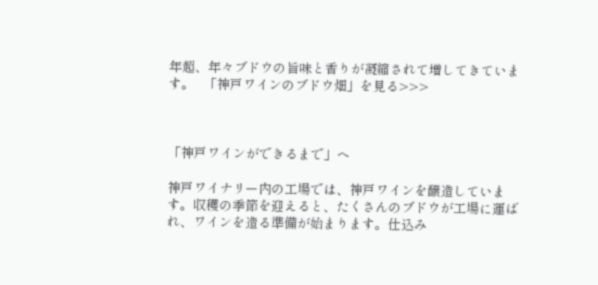年超、年々ブドウの旨味と香りが凝縮されて増してきています。   「神戸ワインのブドウ畑」を見る>>>



「神戸ワインができるまで」へ

神戸ワイナリー内の工場では、神戸ワインを醸造しています。収穫の季節を迎えると、たくさんのブドウが工場に運ばれ、ワインを造る準備が始まります。仕込み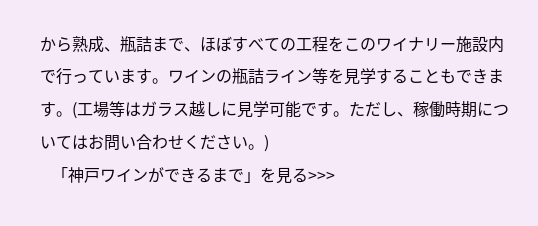から熟成、瓶詰まで、ほぼすべての工程をこのワイナリー施設内で行っています。ワインの瓶詰ライン等を見学することもできます。(工場等はガラス越しに見学可能です。ただし、稼働時期についてはお問い合わせください。)
   「神戸ワインができるまで」を見る>>>